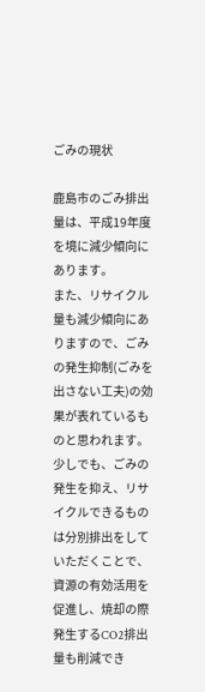ごみの現状

鹿島市のごみ排出量は、平成19年度を境に減少傾向にあります。
また、リサイクル量も減少傾向にありますので、ごみの発生抑制(ごみを出さない工夫)の効果が表れているものと思われます。
少しでも、ごみの発生を抑え、リサイクルできるものは分別排出をしていただくことで、資源の有効活用を促進し、焼却の際発生するCO2排出量も削減でき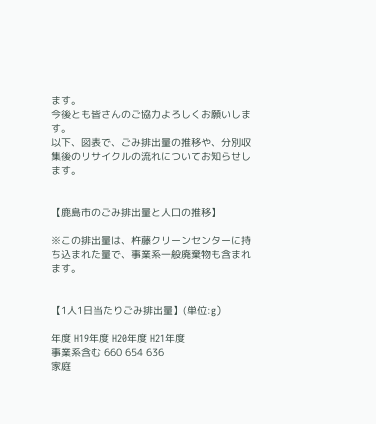ます。
今後とも皆さんのご協力よろしくお願いします。
以下、図表で、ごみ排出量の推移や、分別収集後のリサイクルの流れについてお知らせします。


【鹿島市のごみ排出量と人口の推移】

※この排出量は、杵藤クリーンセンターに持ち込まれた量で、事業系一般廃棄物も含まれます。


【1人1日当たりごみ排出量】(単位:g)

年度 H19年度 H20年度 H21年度
事業系含む 660 654 636
家庭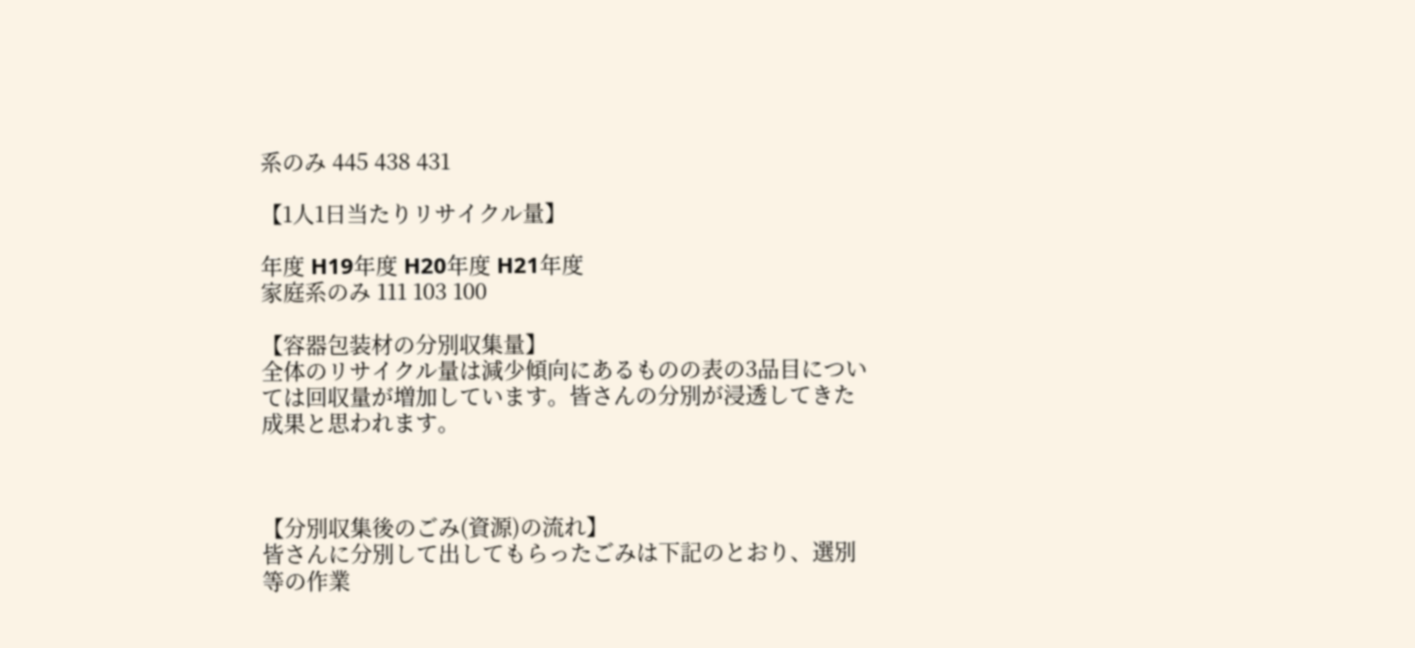系のみ 445 438 431

【1人1日当たりリサイクル量】

年度 H19年度 H20年度 H21年度
家庭系のみ 111 103 100

【容器包装材の分別収集量】
全体のリサイクル量は減少傾向にあるものの表の3品目については回収量が増加しています。皆さんの分別が浸透してきた成果と思われます。



【分別収集後のごみ(資源)の流れ】
皆さんに分別して出してもらったごみは下記のとおり、選別等の作業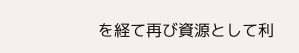を経て再び資源として利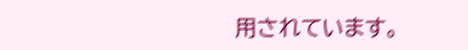用されています。